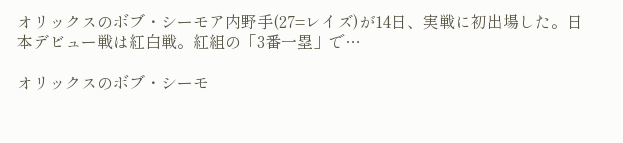オリックスのボブ・シーモア内野手(27=レイズ)が14日、実戦に初出場した。日本デビュー戦は紅白戦。紅組の「3番一塁」で…

オリックスのボブ・シーモ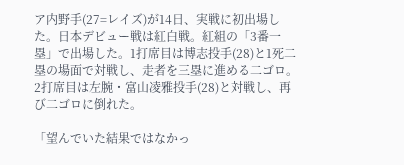ア内野手(27=レイズ)が14日、実戦に初出場した。日本デビュー戦は紅白戦。紅組の「3番一塁」で出場した。1打席目は博志投手(28)と1死二塁の場面で対戦し、走者を三塁に進める二ゴロ。2打席目は左腕・富山凌雅投手(28)と対戦し、再び二ゴロに倒れた。

「望んでいた結果ではなかっ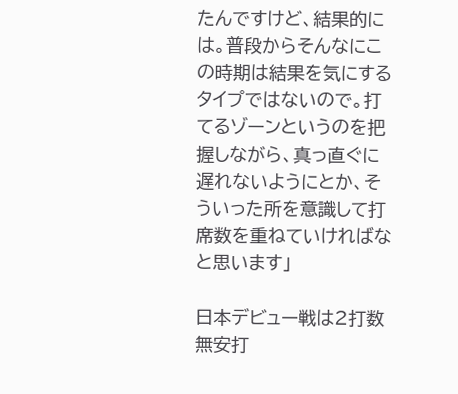たんですけど、結果的には。普段からそんなにこの時期は結果を気にするタイプではないので。打てるゾーンというのを把握しながら、真っ直ぐに遅れないようにとか、そういった所を意識して打席数を重ねていければなと思います」

日本デビュー戦は2打数無安打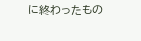に終わったもの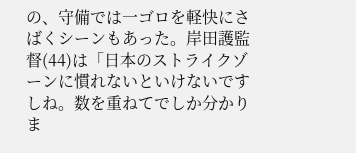の、守備では一ゴロを軽快にさばくシーンもあった。岸田護監督(44)は「日本のストライクゾーンに慣れないといけないですしね。数を重ねてでしか分かりま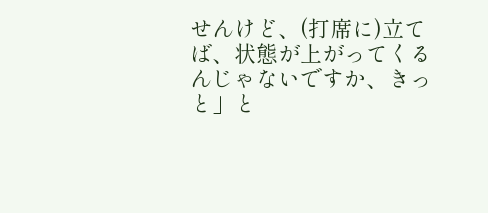せんけど、(打席に)立てば、状態が上がってくるんじゃないですか、きっと」と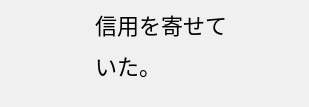信用を寄せていた。